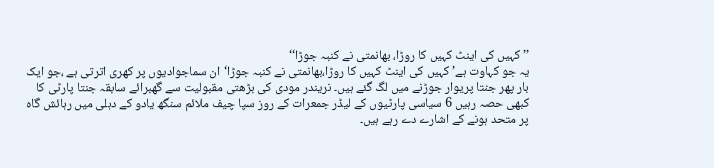’’کہیں کی اینٹ کہیں کا روڑا، بھانمتی نے کنبہ جوڑا‘‘
یہ جو کہاوت ہے’ کہیں کی اینٹ کہیں کا روڑا،بھانمتی نے کنبہ جوڑا‘ان سماجوادیوں پر کھری اترتی ہے ،جو ایک بار پھر جنتا پریوار جوڑنے میں لگ گئے ہیں۔ نریندر مودی کی بڑھتی مقبولیت سے گھبرائے سابقہ جنتا پارٹی کا کبھی حصہ رہیں 6 سیاسی پارٹیوں کے لیڈر جمعرات کے روز سپا چیف ملائم سنگھ یادو کے دہلی میں رہائش گاہ پر متحد ہونے کے اشارے دے رہے ہیں۔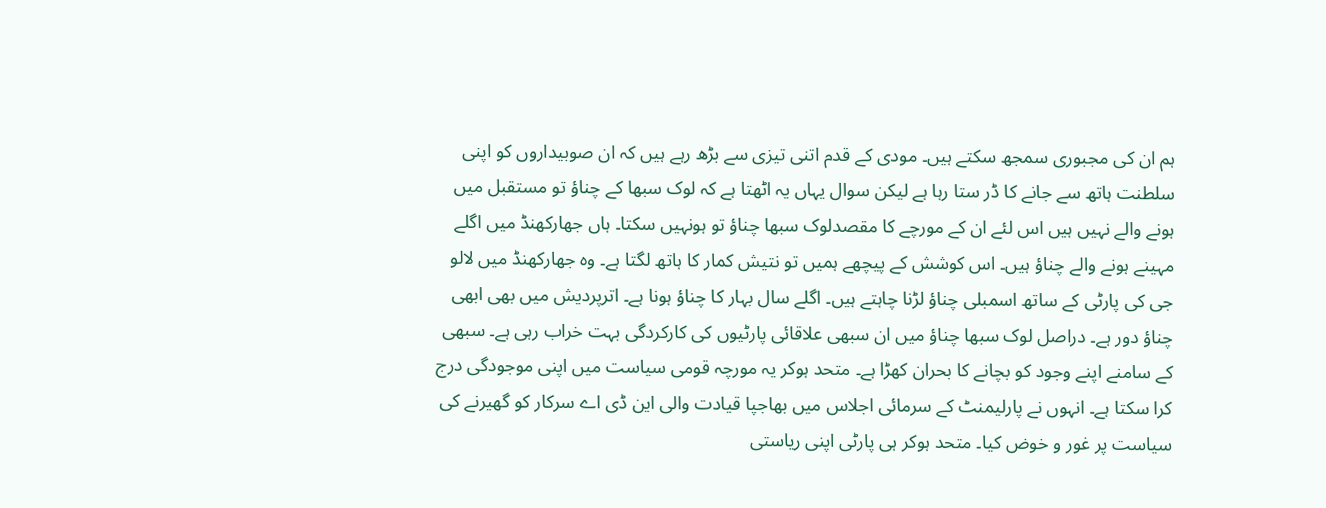ہم ان کی مجبوری سمجھ سکتے ہیں۔ مودی کے قدم اتنی تیزی سے بڑھ رہے ہیں کہ ان صوبیداروں کو اپنی سلطنت ہاتھ سے جانے کا ڈر ستا رہا ہے لیکن سوال یہاں یہ اٹھتا ہے کہ لوک سبھا کے چناؤ تو مستقبل میں ہونے والے نہیں ہیں اس لئے ان کے مورچے کا مقصدلوک سبھا چناؤ تو ہونہیں سکتا۔ ہاں جھارکھنڈ میں اگلے مہینے ہونے والے چناؤ ہیں۔ اس کوشش کے پیچھے ہمیں تو نتیش کمار کا ہاتھ لگتا ہے۔ وہ جھارکھنڈ میں لالو جی کی پارٹی کے ساتھ اسمبلی چناؤ لڑنا چاہتے ہیں۔ اگلے سال بہار کا چناؤ ہونا ہے۔ اترپردیش میں بھی ابھی چناؤ دور ہے۔ دراصل لوک سبھا چناؤ میں ان سبھی علاقائی پارٹیوں کی کارکردگی بہت خراب رہی ہے۔ سبھی کے سامنے اپنے وجود کو بچانے کا بحران کھڑا ہے۔ متحد ہوکر یہ مورچہ قومی سیاست میں اپنی موجودگی درج کرا سکتا ہے۔ انہوں نے پارلیمنٹ کے سرمائی اجلاس میں بھاجپا قیادت والی این ڈی اے سرکار کو گھیرنے کی سیاست پر غور و خوض کیا۔ متحد ہوکر ہی پارٹی اپنی ریاستی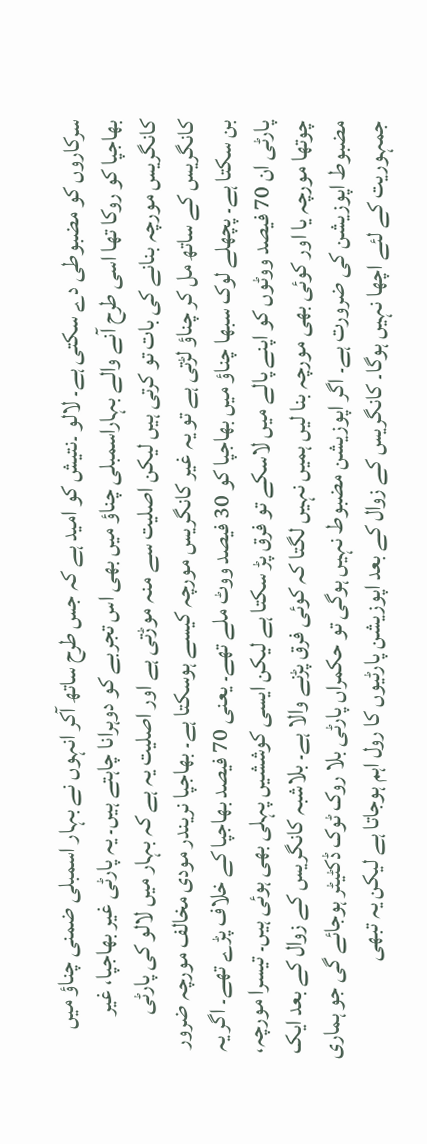سرکاروں کو مضبوطی دے سکتی ہے۔ لالو ۔نتیش کو امید ہے کہ جس طرح ساتھ آکر انہوں نے بہار اسمبلی ضمنی چناؤ میں بھاجپا کو روکا تھا اسی طرح آنے والے بہاراسمبلی چناؤ میں بھی اس تجربے کو دوہرانا چاہتے ہیں۔ یہ پارٹی غیر بھاجپا، غیر کانگریس مورچہ بنانے کی بات تو کرتی ہیں لیکن اصلیت سے منہ موڑتی ہے اور اصلیت یہ ہے کہ بہار میں لالو کی پارٹی کانگریس کے ساتھ مل کر چناؤ لڑتی ہے تو یہ غیر کانگریس مورچہ کیسے ہوسکتا ہے۔ بھاجپا نریندر مودی مخالف مورچہ ضرور بن سکتا ہے۔ پچھلے لوک سبھا چناؤ میں بھاجپا کو 30 فیصد ووٹ ملے تھے۔ یعنی 70 فیصد بھاجپا کے خلاف پڑے تھے۔ اگر یہ پارٹی ان 70 فیصد ووٹوں کو اپنے پالے میں لاسکے تو فرق پڑ سکتا ہے لیکن ایسی کوششیں پہلی بھی ہوئی ہیں۔ تیسرا مورچہ، چوتھا مورچہ یا اور کوئی بھی مورچہ بنا لیں ہمیں نہیں لگتا کہ کوئی فرق پڑنے والا ہے۔ بلاشبہ کانگریس کے زوال کے بعد ایک مضبوط اپوزیشن کی ضرورت ہے۔ اگر اپوزیشن مضبوط نہیں ہوگی تو حکمراں پارٹی بلا روک ٹوک ڈکٹیٹر ہوجائے گی جو ہماری جمہوریت کے لئے اچھا نہیں ہوگا۔ کانگریس کے زوال کے بعد اپوزیشن پارٹیوں کا رول اہم ہوجاتا ہے لیکن یہ تبھی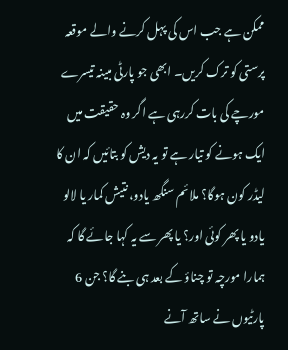ممکن ہے جب اس کی پہل کرنے والے موقعہ پرستی کو ترک کریں۔ ابھی جو پارٹی مبینہ تیسرے مورچے کی بات کررہی ہے اگر وہ حقیقت میں ایک ہونے کو تیار ہے تو یہ دیش کو بتائیں کہ ان کا لیڈر کون ہوگا؟ ملائم سنگھ یادو، نتیش کمار یا لالو یادو یا پھر کوئی اور؟ یا پھر سے یہ کہا جائے گا کہ ہمارا مورچہ تو چناؤ کے بعد ہی بنے گا؟ جن 6 پارٹیوں نے ساتھ آنے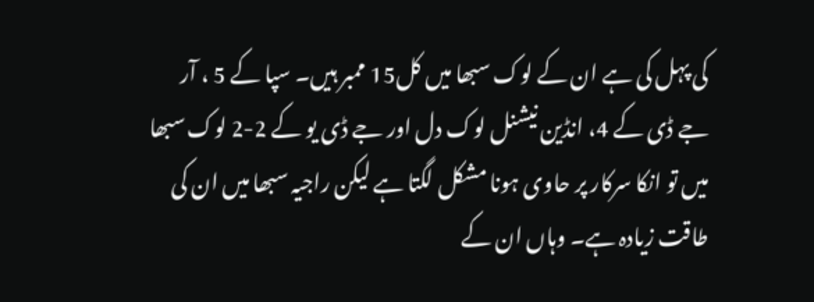کی پہل کی ہے ان کے لوک سبھا میں کل15 ممبر ہیں۔ سپا کے 5 ، آر جے ڈی کے 4، انڈین نیشنل لوک دل اور جے ڈی یو کے 2-2 لوک سبھا میں تو انکا سرکار پر حاوی ہونا مشکل لگتا ہے لیکن راجیہ سبھا میں ان کی طاقت زیادہ ہے۔ وہاں ان کے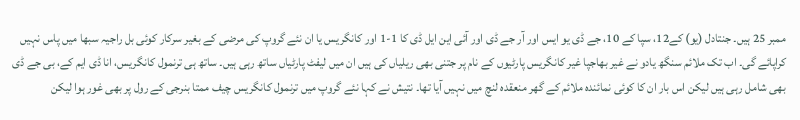ممبر 25 ہیں۔ جنتادل (یو) کے12، سپا کے 10، جے ڈی یو ایس اور آر جے ڈی اور آئی این ایل ڈی کا 1-1 اور کانگریس یا ان نئے گروپ کی مرضی کے بغیر سرکار کوئی بل راجیہ سبھا میں پاس نہیں کراپائے گی۔ اب تک ملائم سنگھ یادو نے غیر بھاجپا غیر کانگریس پارٹیوں کے نام پر جتنی بھی ریلیاں کی ہیں ان میں لیفٹ پارٹیاں ساتھ رہی ہیں۔ ساتھ ہی ترنمول کانگریس، انا ڈی ایم کے، بی جے ڈی بھی شامل رہی ہیں لیکن اس بار ان کا کوئی نمائندہ ملائم کے گھر منعقدہ لنچ میں نہیں آیا تھا۔ نتیش نے کہا نئے گروپ میں ترنمول کانگریس چیف ممتا بنرجی کے رول پر بھی غور ہوا لیکن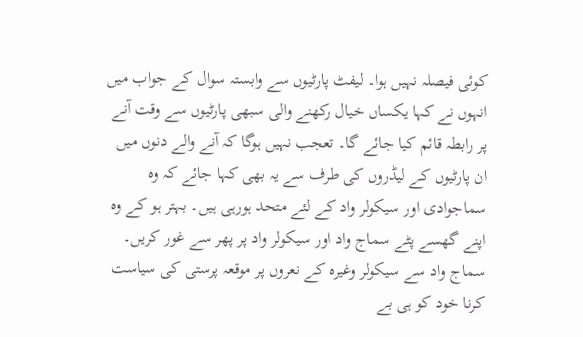کوئی فیصلہ نہیں ہوا۔ لیفٹ پارٹیوں سے وابستہ سوال کے جواب میں انہوں نے کہا یکساں خیال رکھنے والی سبھی پارٹیوں سے وقت آنے پر رابطہ قائم کیا جائے گا۔ تعجب نہیں ہوگا کہ آنے والے دنوں میں ان پارٹیوں کے لیڈروں کی طرف سے یہ بھی کہا جائے کہ وہ سماجوادی اور سیکولر واد کے لئے متحد ہورہی ہیں۔ بہتر ہو کے وہ اپنے گھسے پٹے سماج واد اور سیکولر واد پر پھر سے غور کریں۔ سماج واد سے سیکولر وغیرہ کے نعروں پر موقعہ پرستی کی سیاست کرنا خود کو ہی بے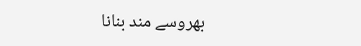بھروسے مند بنانا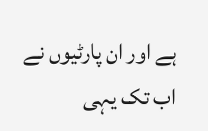ہے اور ان پارٹیوں نے اب تک یہی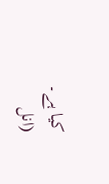کیا ہے۔
(انل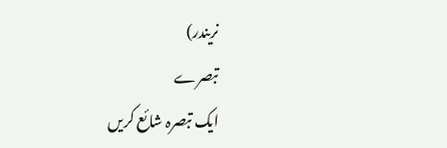نریندر)
تبصرے
ایک تبصرہ شائع کریں